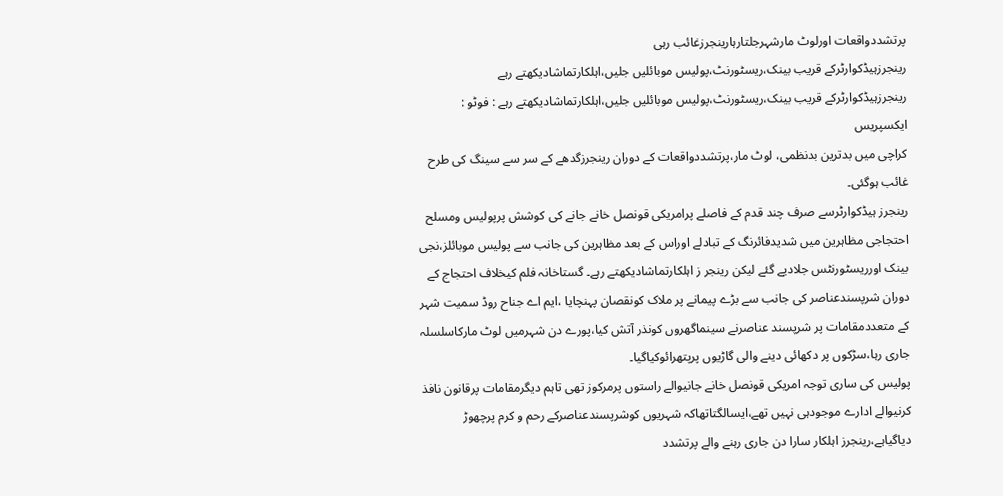پرتشددواقعات اورلوٹ مارشہرجلتارہارینجرزغائب رہی
رینجرزہیڈکوارٹرکے قریب بینک،ریسٹورنٹ،پولیس موبائلیں جلیں،اہلکارتماشادیکھتے رہے
رینجرزہیڈکوارٹرکے قریب بینک،ریسٹورنٹ،پولیس موبائلیں جلیں،اہلکارتماشادیکھتے رہے : فوٹو : ایکسپریس
کراچی میں بدترین بدنظمی، لوٹ مار،پرتشددواقعات کے دوران رینجرزگدھے کے سر سے سینگ کی طرح غائب ہوگئی۔
رینجرز ہیڈکوارٹرسے صرف چند قدم کے فاصلے پرامریکی قونصل خانے جانے کی کوشش پرپولیس ومسلح احتجاجی مظاہرین میں شدیدفائرنگ کے تبادلے اوراس کے بعد مظاہرین کی جانب سے پولیس موبائلز،نجی بینک اورریسٹورنٹس جلادیے گئے لیکن رینجر ز اہلکارتماشادیکھتے رہے۔ گستاخانہ فلم کیخلاف احتجاج کے دوران شرپسندعناصر کی جانب سے بڑے پیمانے پر ملاک کونقصان پہنچایا ،ایم اے جناح روڈ سمیت شہر کے متعددمقامات پر شرپسند عناصرنے سینماگھروں کونذر آتش کیا،پورے دن شہرمیں لوٹ مارکاسلسلہ جاری رہا،سڑکوں پر دکھائی دینے والی گاڑیوں پرپتھرائوکیاگیا۔
پولیس کی ساری توجہ امریکی قونصل خانے جانیوالے راستوں پرمرکوز تھی تاہم دیگرمقامات پرقانون نافذ کرنیوالے ادارے موجودہی نہیں تھے،ایسالگتاتھاکہ شہریوں کوشرپسندعناصرکے رحم و کرم پرچھوڑ دیاگیاہے،رینجرز اہلکار سارا دن جاری رہنے والے پرتشدد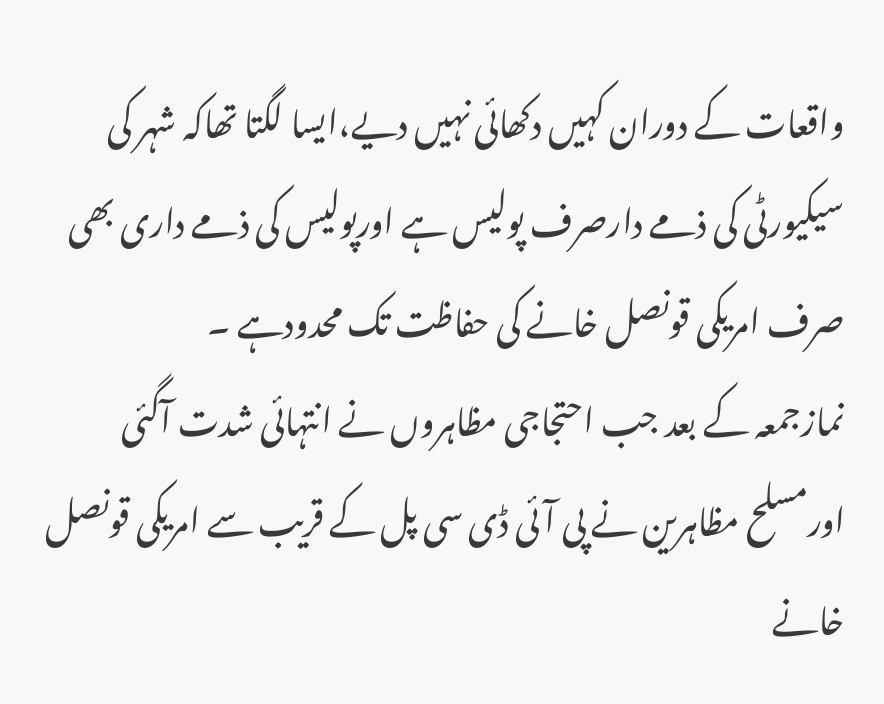واقعات کے دوران کہیں دکھائی نہیں دیے،ایسا لگتا تھاکہ شہر کی سیکیورٹی کی ذمے دارصرف پولیس ہے اورپولیس کی ذمے داری بھی صرف امریکی قونصل خانے کی حفاظت تک محدودہے ۔
نمازجمعہ کے بعد جب احتجاجی مظاہروں نے انتہائی شدت آگئی اورمسلح مظاہرین نے پی آئی ڈی سی پل کے قریب سے امریکی قونصل خانے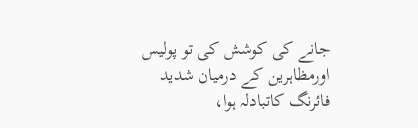جانے کی کوشش کی تو پولیس اورمظاہرین کے درمیان شدید فائرنگ کاتبادلہ ہوا،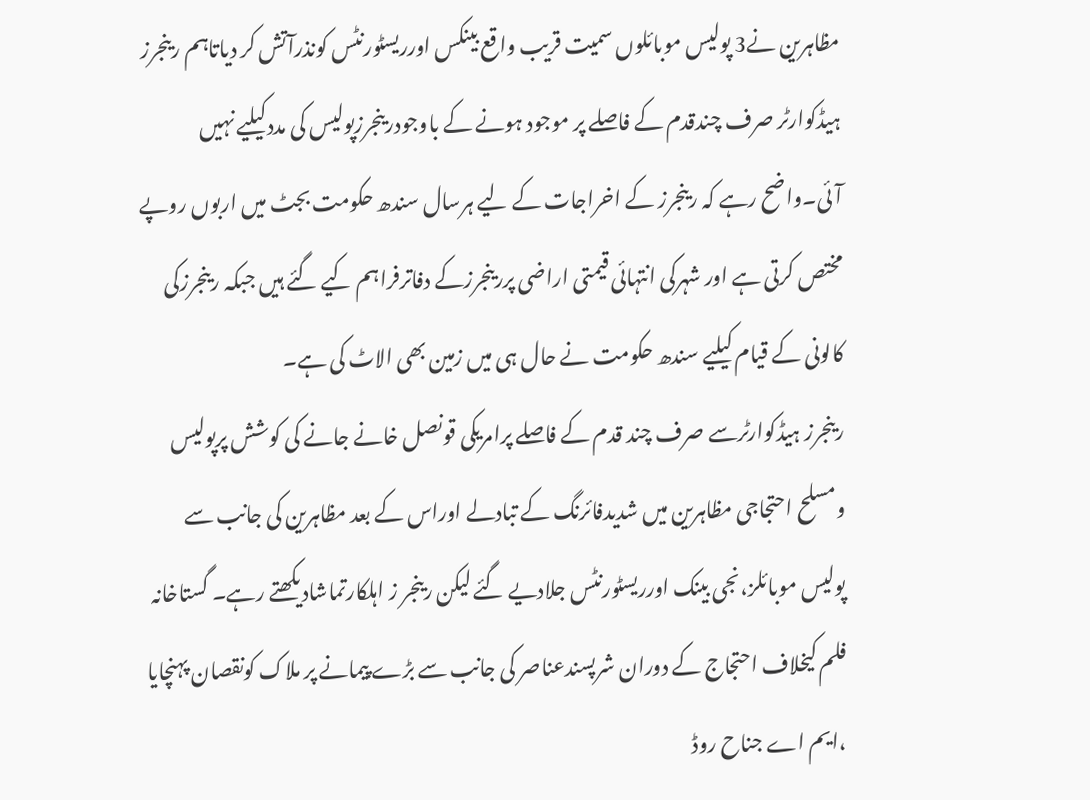مظاہرین نے3 پولیس موبائلوں سمیت قریب واقع بینکس اورریسٹورنٹس کونذرآتش کر دیاتاہم رینجرز ہیڈکوارٹر صرف چندقدم کے فاصلے پر موجود ہونے کے باوجودرینجرزپولیس کی مددکیلیے نہیں آئی۔واضح رہے کہ رینجرز کے اخراجات کے لیے ہرسال سندھ حکومت بجٹ میں اربوں روپے مختص کرتی ہے اور شہرکی انتہائی قیمتی اراضی پررینجرزکے دفاترفراہم کیے گئے ہیں جبکہ رینجرزکی کالونی کے قیام کیلیے سندھ حکومت نے حال ہی میں زمین بھی الاٹ کی ہے۔
رینجرز ہیڈکوارٹرسے صرف چند قدم کے فاصلے پرامریکی قونصل خانے جانے کی کوشش پرپولیس ومسلح احتجاجی مظاہرین میں شدیدفائرنگ کے تبادلے اوراس کے بعد مظاہرین کی جانب سے پولیس موبائلز،نجی بینک اورریسٹورنٹس جلادیے گئے لیکن رینجر ز اہلکارتماشادیکھتے رہے۔ گستاخانہ فلم کیخلاف احتجاج کے دوران شرپسندعناصر کی جانب سے بڑے پیمانے پر ملاک کونقصان پہنچایا ،ایم اے جناح روڈ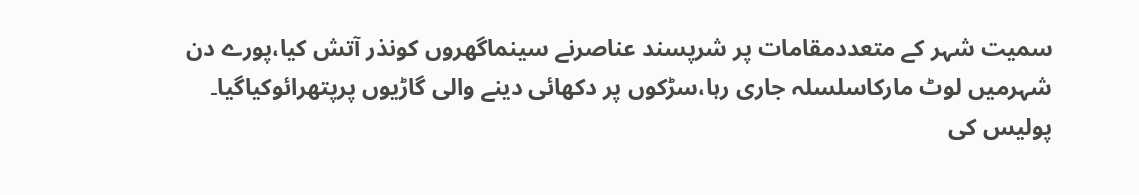سمیت شہر کے متعددمقامات پر شرپسند عناصرنے سینماگھروں کونذر آتش کیا،پورے دن شہرمیں لوٹ مارکاسلسلہ جاری رہا،سڑکوں پر دکھائی دینے والی گاڑیوں پرپتھرائوکیاگیا۔
پولیس کی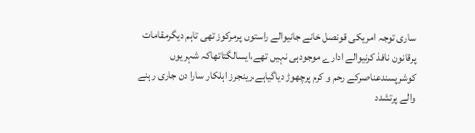ساری توجہ امریکی قونصل خانے جانیوالے راستوں پرمرکوز تھی تاہم دیگرمقامات پرقانون نافذ کرنیوالے ادارے موجودہی نہیں تھے،ایسالگتاتھاکہ شہریوں کوشرپسندعناصرکے رحم و کرم پرچھوڑ دیاگیاہے،رینجرز اہلکار سارا دن جاری رہنے والے پرتشدد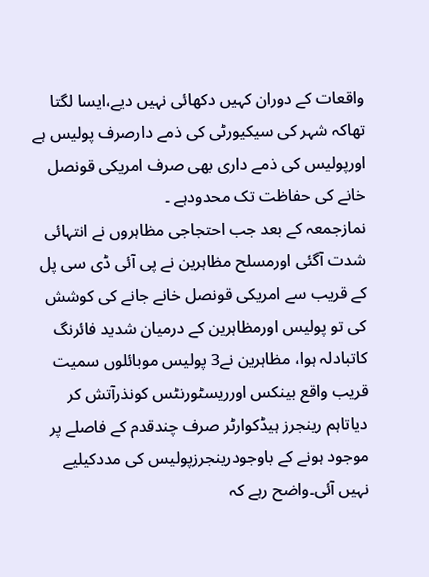واقعات کے دوران کہیں دکھائی نہیں دیے،ایسا لگتا تھاکہ شہر کی سیکیورٹی کی ذمے دارصرف پولیس ہے اورپولیس کی ذمے داری بھی صرف امریکی قونصل خانے کی حفاظت تک محدودہے ۔
نمازجمعہ کے بعد جب احتجاجی مظاہروں نے انتہائی شدت آگئی اورمسلح مظاہرین نے پی آئی ڈی سی پل کے قریب سے امریکی قونصل خانے جانے کی کوشش کی تو پولیس اورمظاہرین کے درمیان شدید فائرنگ کاتبادلہ ہوا، مظاہرین نے3 پولیس موبائلوں سمیت قریب واقع بینکس اورریسٹورنٹس کونذرآتش کر دیاتاہم رینجرز ہیڈکوارٹر صرف چندقدم کے فاصلے پر موجود ہونے کے باوجودرینجرزپولیس کی مددکیلیے نہیں آئی۔واضح رہے کہ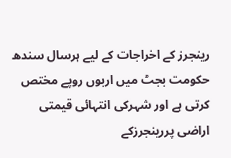رینجرز کے اخراجات کے لیے ہرسال سندھ حکومت بجٹ میں اربوں روپے مختص کرتی ہے اور شہرکی انتہائی قیمتی اراضی پررینجرزکے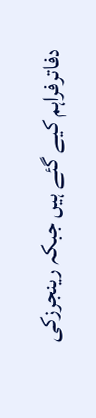دفاترفراہم کیے گئے ہیں جبکہ رینجرزکی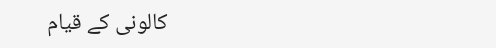کالونی کے قیام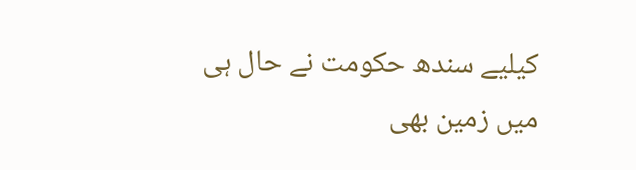کیلیے سندھ حکومت نے حال ہی میں زمین بھی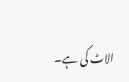الاٹ کی ہے۔